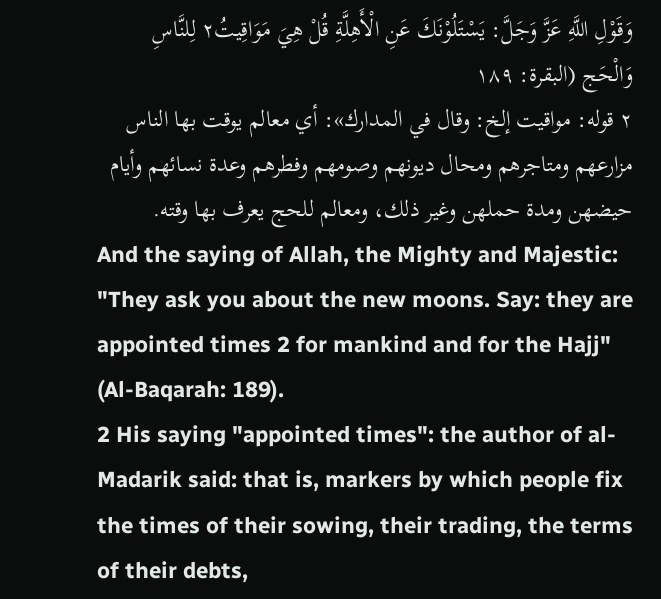وَقَوْلِ اللَّهِ عَزَّ وَجَلَّ: يَسْتَلُوْنَكَ عَنِ الْأَهِلَّةِ قُلْ هِيَ مَوَاقِيتُ٢ لِلنَّاسِ وَالْحَج (البقرة: ۱۸۹
٢ قوله: مواقيت إلخ: وقال في المدارك»: أي معالم يوقت بها الناس مزارعهم ومتاجرهم ومحال ديونهم وصومهم وفطرهم وعدة نسائهم وأيام حيضهن ومدة حملهن وغير ذلك، ومعالم للحج يعرف بها وقته.
And the saying of Allah, the Mighty and Majestic: "They ask you about the new moons. Say: they are appointed times 2 for mankind and for the Hajj" (Al-Baqarah: 189).
2 His saying "appointed times": the author of al-Madarik said: that is, markers by which people fix the times of their sowing, their trading, the terms of their debts,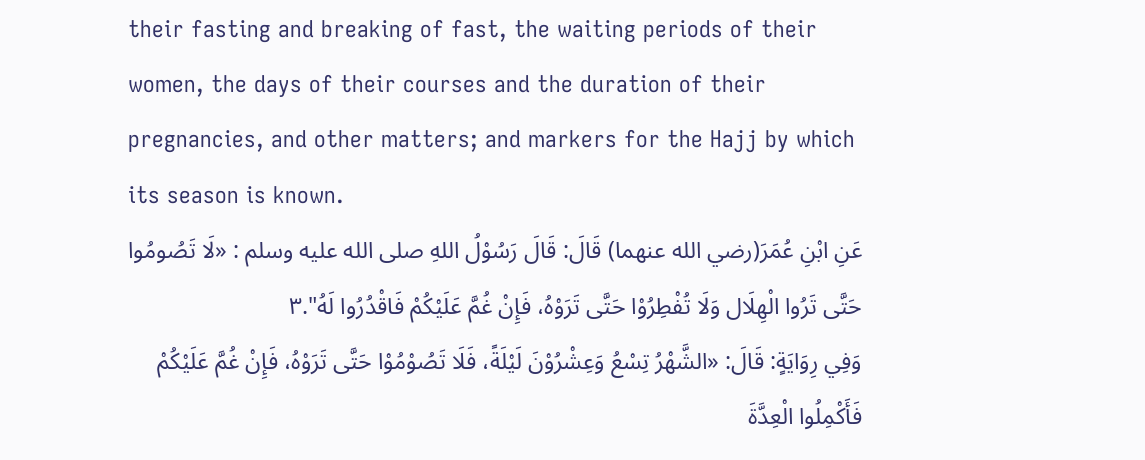their fasting and breaking of fast, the waiting periods of their women, the days of their courses and the duration of their pregnancies, and other matters; and markers for the Hajj by which its season is known.
عَنِ ابْنِ عُمَرَ(رضي الله عنهما) قَالَ: قَالَ رَسُوْلُ اللهِ صلى الله عليه وسلم : «لَا تَصُومُوا حَتَّى تَرُوا الْهِلَال وَلَا تُفْطِرُوْا حَتَّى تَرَوْهُ، فَإِنْ غُمَّ عَلَيْكُمْ فَاقْدُرُوا لَهُ".۳
وَفِي رِوَايَةٍ: قَالَ: «الشَّهْرُ تِسْعُ وَعِشْرُوْنَ لَيْلَةً، فَلَا تَصُوْمُوْا حَتَّى تَرَوْهُ، فَإِنْ غُمَّ عَلَيْكُمْ فَأَكْمِلُوا الْعِدَّةَ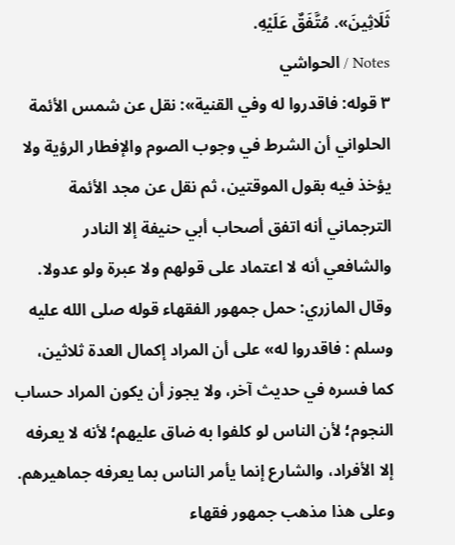ثَلَاثِينَ». مُتَّفَقٌ عَلَيْهِ.
Notes / الحواشي
۳ قوله: فاقدروا له وفي القنية»: نقل عن شمس الأئمة الحلواني أن الشرط في وجوب الصوم والإفطار الرؤية ولا يؤخذ فيه بقول الموقتين، ثم نقل عن مجد الأئمة الترجماني أنه اتفق أصحاب أبي حنيفة إلا النادر والشافعي أنه لا اعتماد على قولهم ولا عبرة ولو عدولا.
وقال المازري: حمل جمهور الفقهاء قوله صلى الله عليه وسلم : فاقدروا له» على أن المراد إكمال العدة ثلاثين، كما فسره في حديث آخر، ولا يجوز أن يكون المراد حساب النجوم؛ لأن الناس لو كلفوا به ضاق عليهم؛ لأنه لا يعرفه إلا الأفراد، والشارع إنما يأمر الناس بما يعرفه جماهيرهم. وعلى هذا مذهب جمهور فقهاء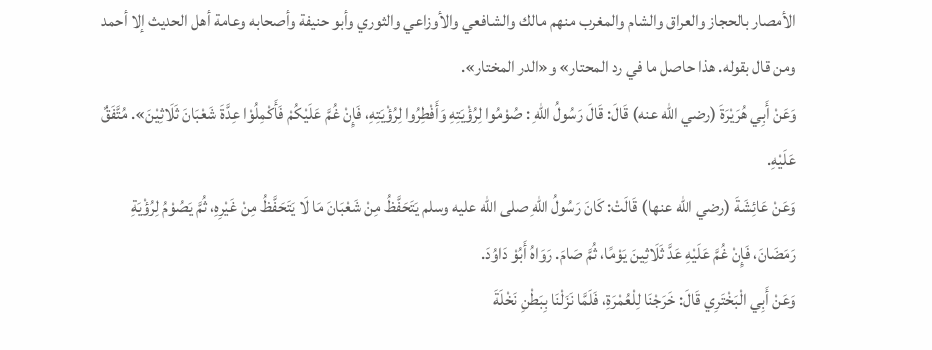الأمصار بالحجاز والعراق والشام والمغرب منهم مالك والشافعي والأوزاعي والثوري وأبو حنيفة وأصحابه وعامة أهل الحديث إلا أحمد ومن قال بقوله. هذا حاصل ما في رد المحتار» و«الدر المختار».
وَعَنْ أَبِي هُرَيْرَةَ (رضي الله عنه) قَالَ: قَالَ رَسُولُ اللهِ : صُوْمُوا لِرُؤْيَتِهِ وَأَفْطِرُوا لِرُؤْيَتِهِ، فَإِنْ غُمَّ عَلَيْكُمْ فَأَكْمِلُوْا عِدَّةَ شَعْبَانَ ثَلَاثِيْنَ». مُتَّفَقٌ عَلَيْهِ.
وَعَنْ عَائِشَةَ (رضي الله عنها) قَالَتْ: كَانَ رَسُولُ اللهِ صلى الله عليه وسلم يَتَحَفَّظُ مِنْ شَعْبَانَ مَا لَا يَتَحَفَّظُ مِنْ غَيْرِهِ، ثُمَّ يَصُوْمُ لِرُؤْيَةِ رَمَضَانَ، فَإِنْ غُمَّ عَلَيْهِ عَدَّ ثَلَاثِينَ يَوْمًا، ثُمَّ صَامَ. رَوَاهُ أَبُوْ دَاوُدَ.
وَعَنْ أَبِي الْبَخْتَرِي قَالَ: خَرَجْنَا لِلْعُمْرَةِ، فَلَمَّا نَزَلْنَا بِبَطْنِ نَخْلَةَ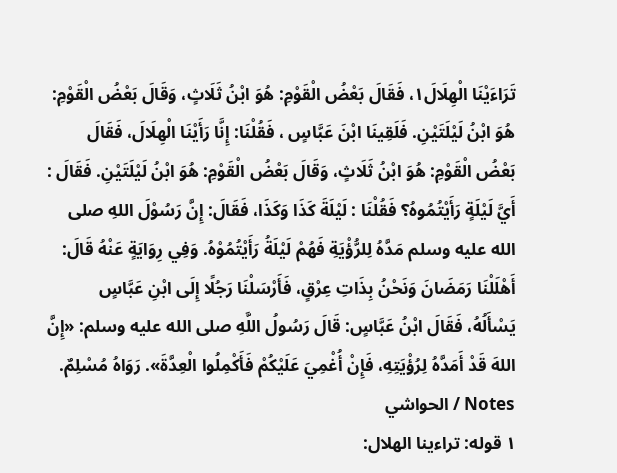تَرَاءَيْنَا الْهِلَالَ۱، فَقَالَ بَعْضُ الْقَوْمِ: هُوَ ابْنُ ثَلَاثٍ، وَقَالَ بَعْضُ الْقَوْمِ: هُوَ ابْنُ لَيْلَتَيْنِ. فَلَقِينَا ابْنَ عَبَّاسٍ ، فَقُلْنَا: إِنَّا رَأَيْنَا الْهِلَالَ، فَقَالَ بَعْضُ الْقَوْمِ: هُوَ ابْنُ ثَلَاثٍ، وَقَالَ بَعْضُ الْقَوْمِ: هُوَ ابْنُ لَيْلَتَيْنِ. فَقَالَ : أَيَّ لَيْلَةٍ رَأَيْتُمُوهُ؟ فَقُلْنَا : لَيْلَةَ كَذَا وَكَذَا، فَقَالَ: إِنَّ رَسُوْلَ اللهِ صلى الله عليه وسلم مَدَّهُ لِلرُّؤْيَةِ فَهُمْ لَيْلَةُ رَأَيْتُمُوْهُ. وَفِي رِوَايَةٍ عَنْهُ قَالَ: أَهْلَلْنَا رَمَضَانَ وَنَحْنُ بِذَاتِ عِرْقٍ، فَأَرْسَلْنَا رَجُلًا إِلَى ابْنِ عَبَّاسٍ يَسْأَلُهُ، فَقَالَ ابْنُ عَبَّاسٍ: قَالَ رَسُولُ اللَّهِ صلى الله عليه وسلم: «إِنَّ اللهَ قَدْ أَمَدَّهُ لِرُؤْيَتِهِ، فَإِنْ أُغْمِيَ عَلَيْكُمْ فَأَكْمِلُوا الْعِدَّةَ». رَوَاهُ مُسْلِمٌ.
Notes / الحواشي
۱ قوله: تراءينا الهلال: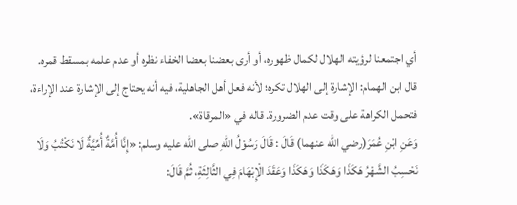أي اجتمعنا لرؤيته الهلال لكمال ظهوره، أو أرى بعضنا بعضا الخفاء نظره أو عدم علمه بمسقط قمره. قال ابن الهمام: الإشارة إلى الهلال تكره؛ لأنه فعل أهل الجاهلية، فيه أنه يحتاج إلى الإشارة عند الإراءة، فتحمل الكراهة على وقت عدم الضرورة. قاله في «المرقاة».
وَعَنِ ابْنِ عُمَرَ(رضي الله عنهما) قَالَ : قَالَ رَسُوْلُ اللهِ صلى الله عليه وسلم: «إِنَّا أُمَّةٌ أُمِّيَّةٌ لَا نَكْتُبُ وَلَا نَحْسِبُ الشَّهْرُ هَكَذَا وَهَكَذَا وَهَكَذَا وَعَقَدَ الْإِبْهَامَ فِي الثَّالِثَةِ، ثُمَّ قَالَ: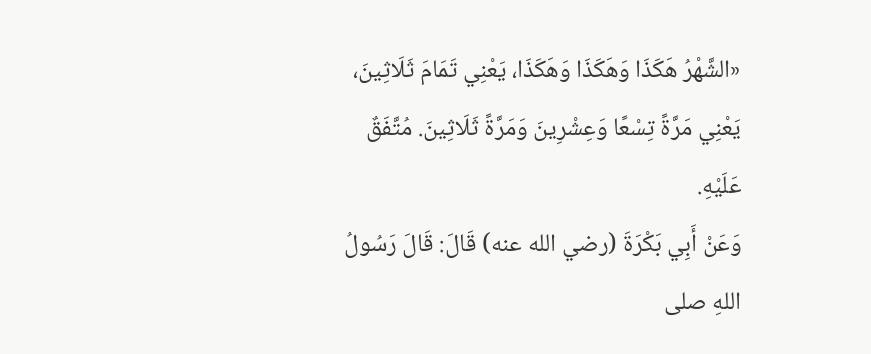«الشَّهْرُ هَكَذَا وَهَكَذَا وَهَكَذَا، يَعْنِي تَمَامَ ثَلَاثِينَ، يَعْنِي مَرَّةً تِسْعًا وَعِشْرِينَ وَمَرَّةً ثَلَاثِينَ. مُتَّفَقٌ عَلَيْهِ.
وَعَنْ أَبِي بَكْرَةَ (رضي الله عنه) قَالَ: قَالَ رَسُولُ اللهِ صلى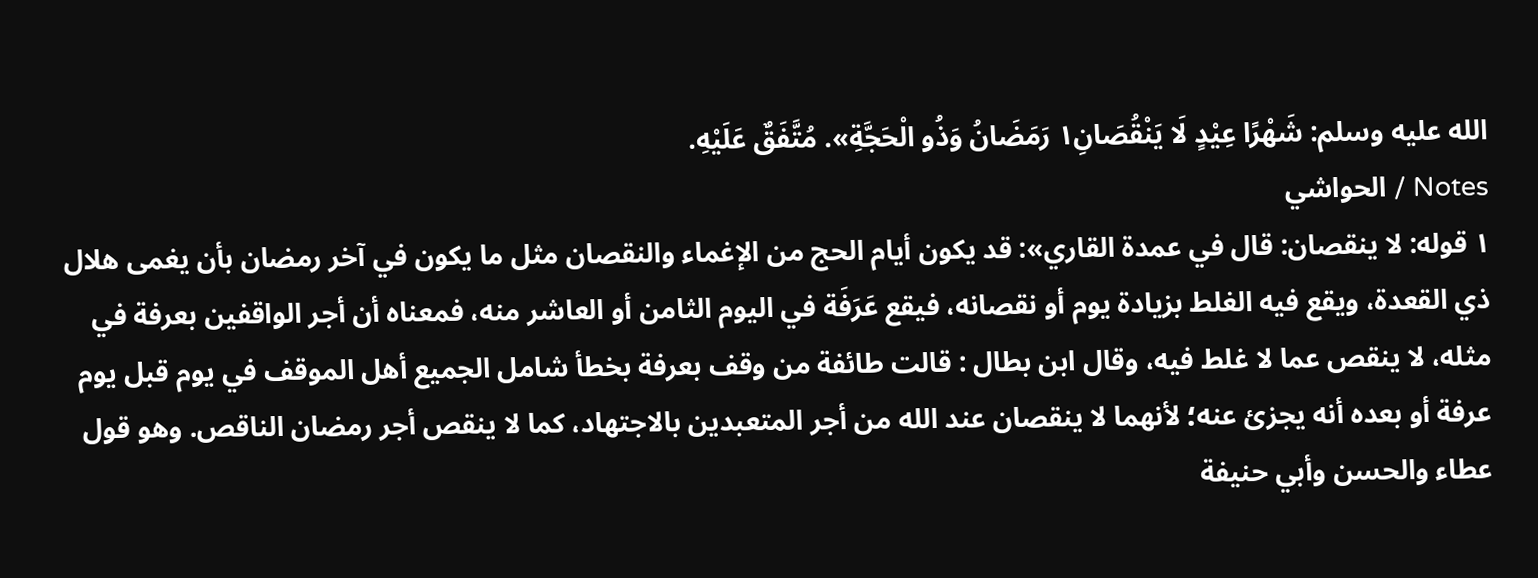الله عليه وسلم: شَهْرًا عِيْدٍ لَا يَنْقُصَانِ۱ رَمَضَانُ وَذُو الْحَجَّةِ». مُتَّفَقٌ عَلَيْهِ.
Notes / الحواشي
۱ قوله: لا ينقصان: قال في عمدة القاري»: قد يكون أيام الحج من الإغماء والنقصان مثل ما يكون في آخر رمضان بأن يغمى هلال ذي القعدة، ويقع فيه الغلط بزيادة يوم أو نقصانه، فيقع عَرَفَة في اليوم الثامن أو العاشر منه، فمعناه أن أجر الواقفين بعرفة في مثله، لا ينقص عما لا غلط فيه، وقال ابن بطال : قالت طائفة من وقف بعرفة بخطأ شامل الجميع أهل الموقف في يوم قبل يوم عرفة أو بعده أنه يجزئ عنه؛ لأنهما لا ينقصان عند الله من أجر المتعبدين بالاجتهاد، كما لا ينقص أجر رمضان الناقص. وهو قول عطاء والحسن وأبي حنيفة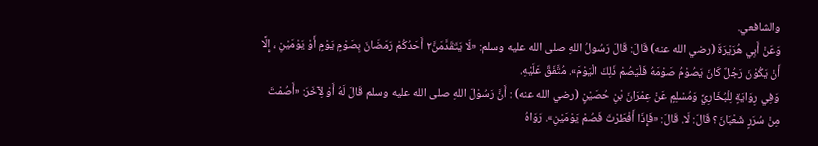والشافعي.
وَعَنْ أَبِي هُرَيْرَةَ (رضي الله عنه) قَالَ: قَالَ رَسُولُ اللهِ صلى الله عليه وسلم: «لَا يَتَقَدَّمَنَّ٢ أَحَدُكُمْ رَمَضَانَ بِصَوْمٍ يَوْمٍ أَوْ يَوْمَيْنِ ، إِلَّا أَنْ يَكُوْنَ رَجُلٌ كَانَ يَصُوْمُ صَوْمَهُ فَلْيَصُمْ ذَلِكَ الْيَوْمَ». مُتَّفَقٌ عَلَيْهِ.
وَفِي رِوَايَةٍ لِلْبُخَارِيَّ وَمُسْلِمٍ عَنْ عِمْرَانَ بْنِ حُصَيْنٍ (رضي الله عنه) : أَنَّ رَسُوْلَ اللهِ صلى الله عليه وسلم قَالَ لَهُ أَوْ لِآخَرَ: «أَصُمْتَ مِنْ سُرَرٍ شَعْبَانَ؟ قَالَ: لَا. قَالَ: «فَإِذَا أَفْطَرْتَ فَصُمْ يَوْمَيْنِ». رَوَاهُ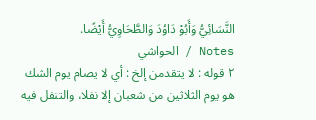النَّسَائِيُّ وَأَبُوْ دَاوُدَ وَالطَّحَاوِيُّ أَيْضًا.
Notes / الحواشي
٢ قوله : لا يتقدمن إلخ : أي لا يصام يوم الشك هو يوم الثلاثين من شعبان إلا نفلا، والتنفل فيه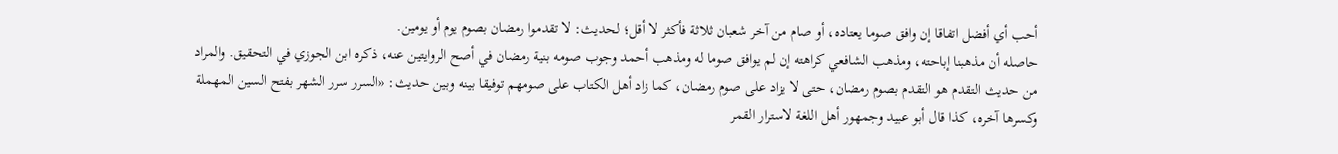أحب أي أفضل اتفاقا إن وافق صوما يعتاده، أو صام من آخر شعبان ثلاثة فأكثر لا أقل؛ لحديث: لا تقدموا رمضان بصوم يوم أو يومين.
حاصله أن مذهبنا إباحته، ومذهب الشافعي كراهته إن لم يوافق صوما له ومذهب أحمد وجوب صومه بنية رمضان في أصح الروايتين عنه، ذكره ابن الجوزي في التحقيق. والمراد من حديث التقدم هو التقدم بصوم رمضان، حتى لا يزاد على صوم رمضان، كما زاد أهل الكتاب على صومهم توفيقا بينه وبين حديث: «السرر سرر الشهر بفتح السين المهملة وكسرها آخره، كذا قال أبو عبيد وجمهور أهل اللغة لاسترار القمر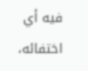فيه أي اختفائه،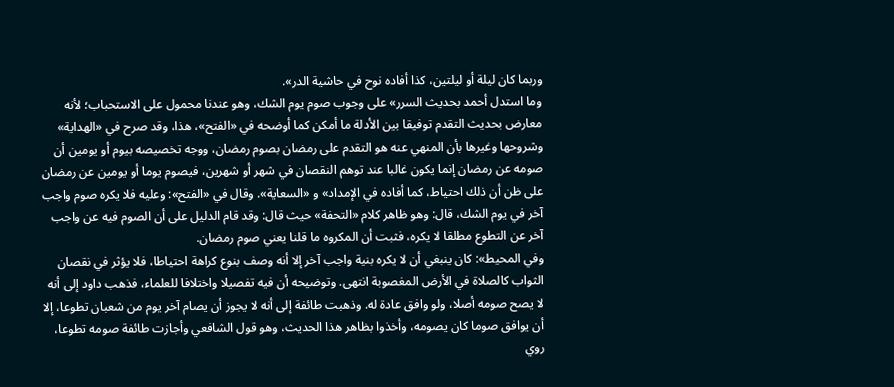وربما كان ليلة أو ليلتين، كذا أفاده نوح في حاشية الدر».
وما استدل أحمد بحديث السرر» على وجوب صوم يوم الشك، وهو عندنا محمول على الاستحباب؛ لأنه معارض بحديث التقدم توفيقا بين الأدلة ما أمكن كما أوضحه في «الفتح»، هذا، وقد صرح في «الهداية» وشروحها وغيرها بأن المنهي عنه هو التقدم على رمضان بصوم رمضان، ووجه تخصيصه بيوم أو يومين أن صومه عن رمضان إنما يكون غالبا عند توهم النقصان في شهر أو شهرين، فيصوم يوما أو يومين عن رمضان على ظن أن ذلك احتياط، كما أفاده في الإمداد» و «السعاية». وقال في «الفتح»: وعليه فلا يكره صوم واجب آخر في يوم الشك، قال: وهو ظاهر كلام «التحفة» حيث قال: وقد قام الدليل على أن الصوم فيه عن واجب آخر عن التطوع مطلقا لا يكره، فثبت أن المكروه ما قلنا يعني صوم رمضان.
وفي المحيط»: كان ينبغي أن لا يكره بنية واجب آخر إلا أنه وصف بنوع كراهة احتياطا، فلا يؤثر في نقصان الثواب كالصلاة في الأرض المغصوبة انتهى. وتوضيحه أن فيه تفصيلا واختلافا للعلماء، فذهب داود إلى أنه لا يصح صومه أصلا، ولو وافق عادة له. وذهبت طائفة إلى أنه لا يجوز أن يصام آخر يوم من شعبان تطوعا، إلا أن يوافق صوما كان يصومه، وأخذوا بظاهر هذا الحديث، وهو قول الشافعي وأجازت طائفة صومه تطوعا، روي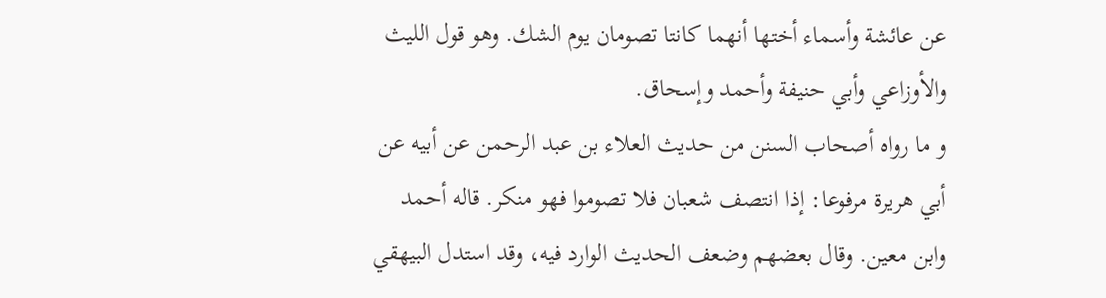عن عائشة وأسماء أختها أنهما كانتا تصومان يوم الشك. وهو قول الليث والأوزاعي وأبي حنيفة وأحمد وإسحاق.
و ما رواه أصحاب السنن من حديث العلاء بن عبد الرحمن عن أبيه عن أبي هريرة مرفوعا: إذا انتصف شعبان فلا تصوموا فهو منكر. قاله أحمد وابن معين. وقال بعضهم وضعف الحديث الوارد فيه، وقد استدل البيهقي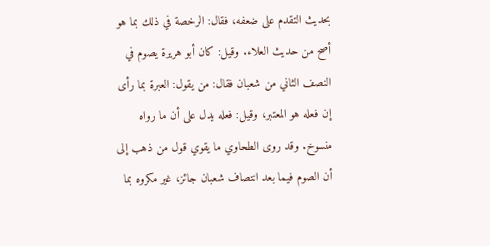بحديث التقدم على ضعفه، فقال: الرخصة في ذلك بما هو أصح من حديث العلاء. وقيل: كان أبو هريرة يصوم في النصف الثاني من شعبان فقال: من يقول: العبرة بما رأى إن فعله هو المعتبر، وقيل: فعله يدل على أن ما رواه منسوخ. وقد روى الطحاوي ما يقوي قول من ذهب إلى أن الصوم فيما بعد انتصاف شعبان جائز، غير مكروه بما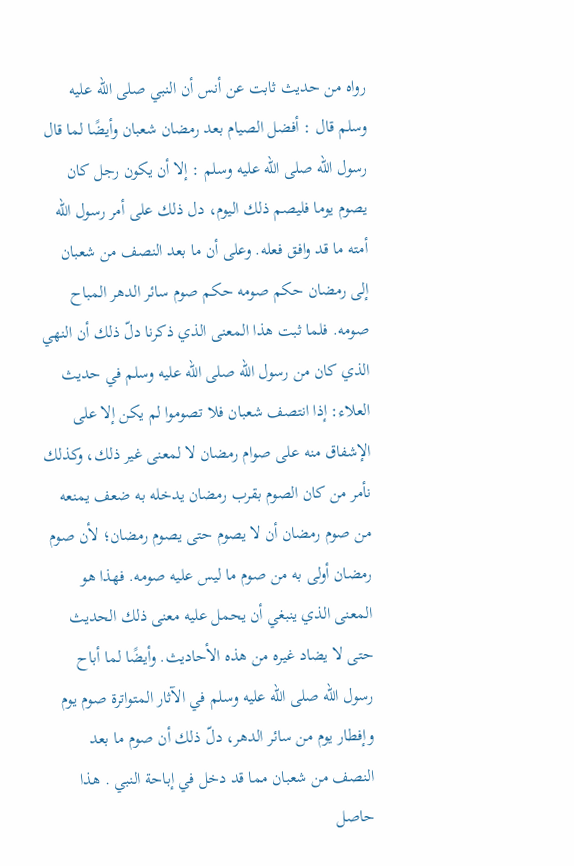رواه من حديث ثابت عن أنس أن النبي صلى الله عليه وسلم قال : أفضل الصيام بعد رمضان شعبان وأيضًا لما قال رسول الله صلى الله عليه وسلم : إلا أن يكون رجل كان يصوم يوما فليصم ذلك اليوم، دل ذلك على أمر رسول الله أمته ما قد وافق فعله. وعلى أن ما بعد النصف من شعبان إلى رمضان حكم صومه حكم صوم سائر الدهر المباح صومه. فلما ثبت هذا المعنى الذي ذكرنا دلّ ذلك أن النهي الذي كان من رسول الله صلى الله عليه وسلم في حديث العلاء: إذا انتصف شعبان فلا تصوموا لم يكن إلا على الإشفاق منه على صوام رمضان لا لمعنى غير ذلك، وكذلك نأمر من كان الصوم بقرب رمضان يدخله به ضعف يمنعه من صوم رمضان أن لا يصوم حتى يصوم رمضان؛ لأن صوم رمضان أولى به من صوم ما ليس عليه صومه. فهذا هو المعنى الذي ينبغي أن يحمل عليه معنى ذلك الحديث حتى لا يضاد غيره من هذه الأحاديث. وأيضًا لما أباح رسول الله صلى الله عليه وسلم في الآثار المتواترة صوم يوم وإفطار يوم من سائر الدهر، دلّ ذلك أن صوم ما بعد النصف من شعبان مما قد دخل في إباحة النبي . هذا حاصل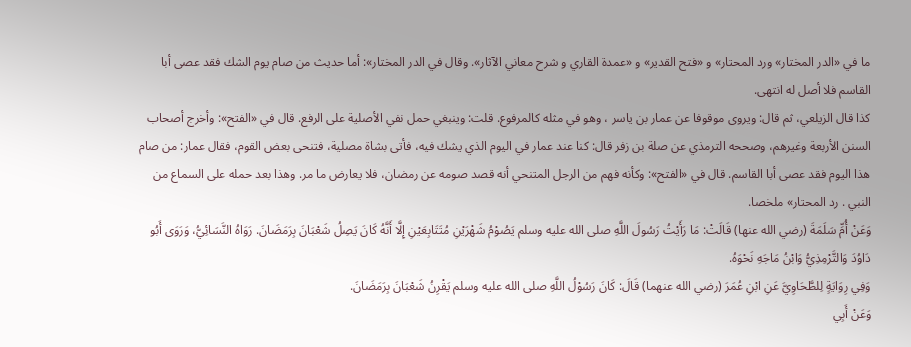ما في «الدر المختار» ورد المحتار» و «فتح القدير» و «عمدة القاري و شرح معاني الآثار». وقال في الدر المختار»: أما حديث من صام يوم الشك فقد عصى أبا القاسم فلا أصل له انتهى.
كذا قال الزيلعي، ثم قال: ويروى موقوفا عن عمار بن ياسر ، وهو في مثله كالمرفوع. قلت: وينبغي حمل نفي الأصلية على الرفع. قال في «الفتح»: وأخرج أصحاب السنن الأربعة وغيرهم، وصححه الترمذي عن صلة بن زفر قال: كنا عند عمار في اليوم الذي يشك فيه، فأتى بشاة مصلية، فتنحى بعض القوم، فقال عمار: من صام هذا اليوم فقد عصى أبا القاسم. قال في «الفتح»: وكأنه فهم من الرجل المتنحي أنه قصد صومه عن رمضان، فلا يعارض ما مر. وهذا بعد حمله على السماع من النبي . رد المحتار» ملخصا.
وَعَنْ أُمِّ سَلَمَةَ (رضي الله عنها) قَالَتْ: مَا رَأَيْتُ رَسُولَ اللَّهِ صلى الله عليه وسلم يَصُوْمُ شَهْرَيْنِ مُتَتَابِعَيْنِ إِلَّا أَنَّهُ كَانَ يَصِلُ شَعْبَانَ بِرَمَضَانَ. رَوَاهُ النَّسَائِيُّ، وَرَوَى أَبُو دَاوُدَ وَالتَّرْمِذِيُّ وَابْنُ مَاجَهِ نَحْوَهُ.
وَفِي رِوَايَةٍ لِلطَّحَاوِيَّ عَنِ ابْنِ عُمَرَ (رضي الله عنهما) قَالَ: كَانَ رَسُوْلُ اللَّهِ صلى الله عليه وسلم يَقْرِنُ شَعْبَانَ بِرَمَضَانَ.
وَعَنْ أَبِي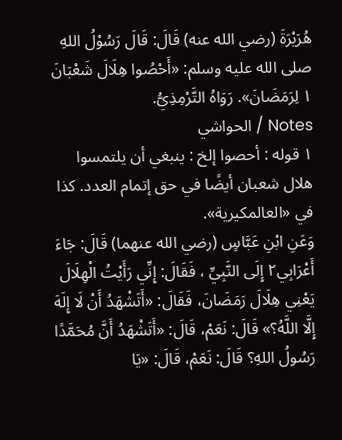هُرَيْرَةَ (رضي الله عنه) قَالَ: قَالَ رَسُوْلُ اللهِ صلى الله عليه وسلم: «أَحْصُوا هِلَالَ شَعْبَانَ ۱ لِرَمَضَانَ». رَوَاهُ التَّرْمِذِيُّ.
Notes / الحواشي
۱ قوله : أحصوا إلخ : ينبغي أن يلتمسوا هلال شعبان أيضًا في حق إتمام العدد. كذا في «العالمكيرية».
وَعَنِ ابْنِ عَبَّاسٍ (رضي الله عنهما) قَالَ: جَاءَ أَعْرَابِي۲ إِلَى النَّبِيِّ ، فَقَالَ: إِنِّي رَأَيْتُ الْهِلَالَ يَعْنِي هِلَالَ رَمَضَانَ، فَقَالَ: «أَتَشْهَدُ أَنْ لَا إِلَهَ إِلَّا اللَّهُ؟» قَالَ: نَعَمْ، قَالَ: «أَتَشْهَدُ أَنَّ مُحَمَّدًا رَسُولُ اللهِ؟ قَالَ: نَعَمْ، قَالَ: «يَا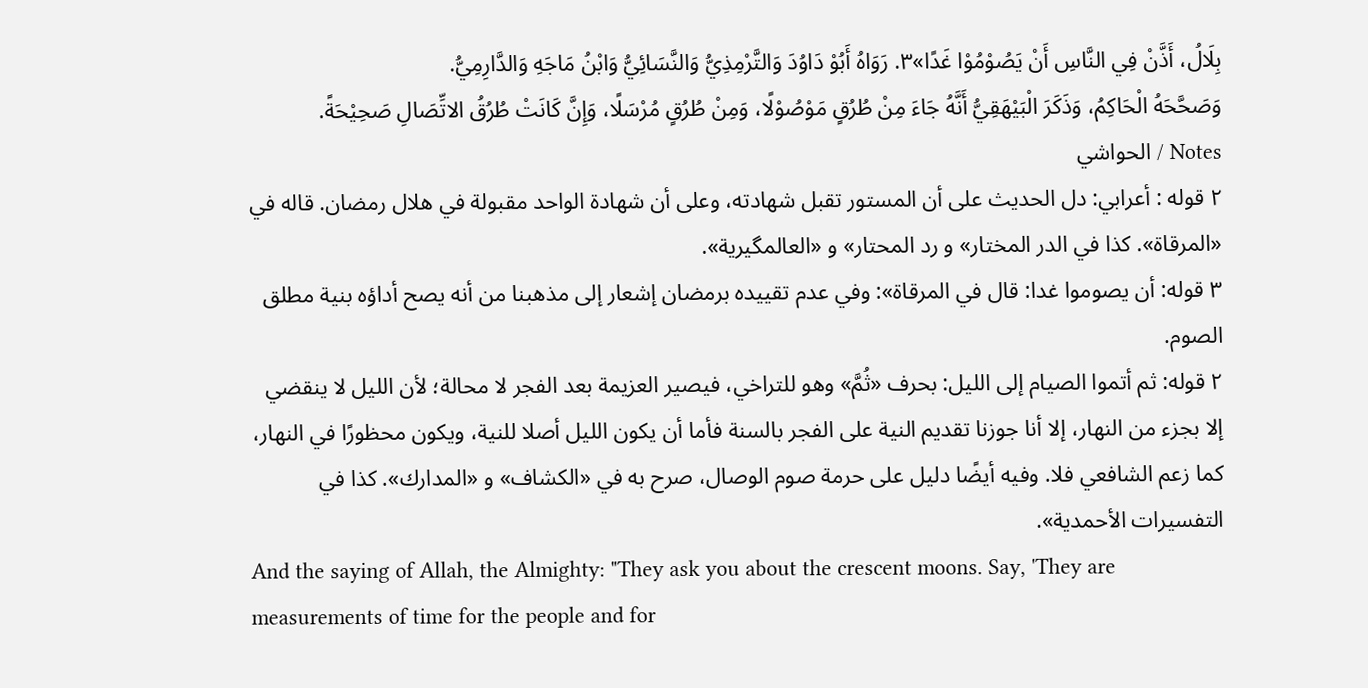بِلَالُ، أَذَّنْ فِي النَّاسِ أَنْ يَصُوْمُوْا غَدًا»۳. رَوَاهُ أَبُوْ دَاوُدَ وَالتَّرْمِذِيُّ وَالنَّسَائِيُّ وَابْنُ مَاجَهِ وَالدَّارِمِيُّ.
وَصَحَّحَهُ الْحَاكِمُ، وَذَكَرَ الْبَيْهَقِيُّ أَنَّهُ جَاءَ مِنْ طُرُقٍ مَوْصُوْلًا، وَمِنْ طُرُقٍ مُرْسَلًا، وَإِنَّ كَانَتْ طُرُقُ الاتِّصَالِ صَحِيْحَةً.
Notes / الحواشي
۲ قوله : أعرابي: دل الحديث على أن المستور تقبل شهادته، وعلى أن شهادة الواحد مقبولة في هلال رمضان. قاله في «المرقاة». كذا في الدر المختار» و رد المحتار» و «العالمگيرية».
۳ قوله: أن يصوموا غدا: قال في المرقاة»: وفي عدم تقييده برمضان إشعار إلى مذهبنا من أنه يصح أداؤه بنية مطلق الصوم.
۲ قوله: ثم أتموا الصيام إلى الليل: بحرف «ثُمَّ» وهو للتراخي، فيصير العزيمة بعد الفجر لا محالة؛ لأن الليل لا ينقضي إلا بجزء من النهار، إلا أنا جوزنا تقديم النية على الفجر بالسنة فأما أن يكون الليل أصلا للنية، ويكون محظورًا في النهار، كما زعم الشافعي فلا. وفيه أيضًا دليل على حرمة صوم الوصال، صرح به في «الكشاف» و «المدارك». كذا في التفسيرات الأحمدية».
And the saying of Allah, the Almighty: "They ask you about the crescent moons. Say, 'They are measurements of time for the people and for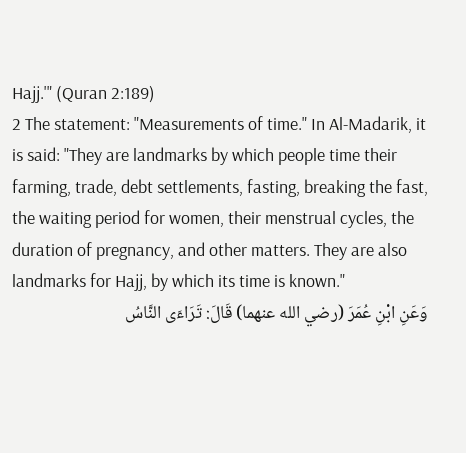Hajj.'" (Quran 2:189)
2 The statement: "Measurements of time." In Al-Madarik, it is said: "They are landmarks by which people time their farming, trade, debt settlements, fasting, breaking the fast, the waiting period for women, their menstrual cycles, the duration of pregnancy, and other matters. They are also landmarks for Hajj, by which its time is known."
وَعَنِ ابْنِ عُمَرَ (رضي الله عنهما) قَالَ: تَرَاءَى النَّاسُ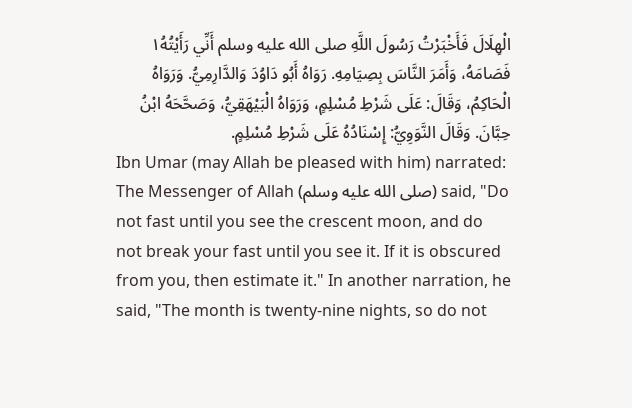الْهِلَالَ فَأَخْبَرْتُ رَسُولَ اللَّهِ صلى الله عليه وسلم أَنِّي رَأَيْتُهُ۱ فَصَامَهُ، وَأَمَرَ النَّاسَ بِصِيَامِهِ. رَوَاهُ أَبُو دَاوُدَ وَالدَّارِمِيُّ. وَرَوَاهُ الْحَاكِمُ، وَقَالَ: عَلَى شَرْطِ مُسْلِمٍ، وَرَوَاهُ الْبَيْهَقِيُّ، وَصَحَّحَهُ ابْنُ حِبَّانَ. وَقَالَ النَّوَوِيُّ: إِسْنَادُهُ عَلَى شَرْطِ مُسْلِمٍ.
Ibn Umar (may Allah be pleased with him) narrated: The Messenger of Allah (صلى الله عليه وسلم) said, "Do not fast until you see the crescent moon, and do not break your fast until you see it. If it is obscured from you, then estimate it." In another narration, he said, "The month is twenty-nine nights, so do not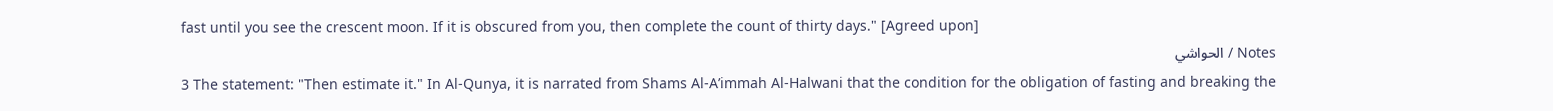fast until you see the crescent moon. If it is obscured from you, then complete the count of thirty days." [Agreed upon]
Notes / الحواشي
3 The statement: "Then estimate it." In Al-Qunya, it is narrated from Shams Al-A’immah Al-Halwani that the condition for the obligation of fasting and breaking the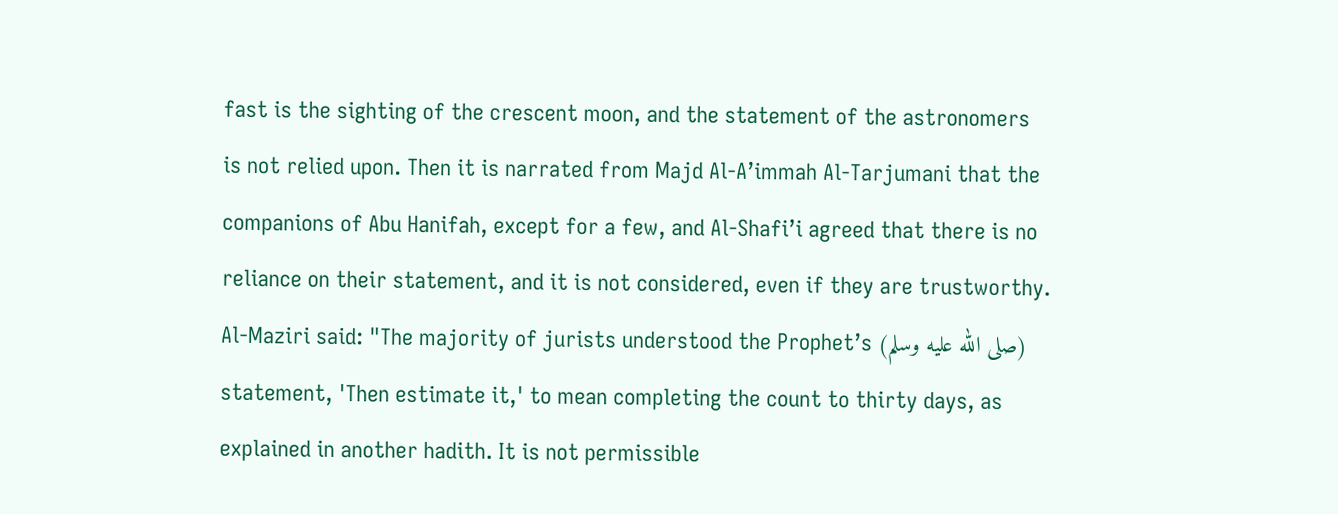fast is the sighting of the crescent moon, and the statement of the astronomers is not relied upon. Then it is narrated from Majd Al-A’immah Al-Tarjumani that the companions of Abu Hanifah, except for a few, and Al-Shafi’i agreed that there is no reliance on their statement, and it is not considered, even if they are trustworthy. Al-Maziri said: "The majority of jurists understood the Prophet’s (صلى الله عليه وسلم) statement, 'Then estimate it,' to mean completing the count to thirty days, as explained in another hadith. It is not permissible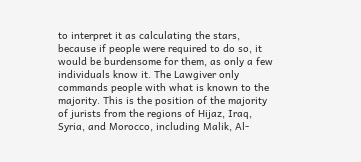to interpret it as calculating the stars, because if people were required to do so, it would be burdensome for them, as only a few individuals know it. The Lawgiver only commands people with what is known to the majority. This is the position of the majority of jurists from the regions of Hijaz, Iraq, Syria, and Morocco, including Malik, Al-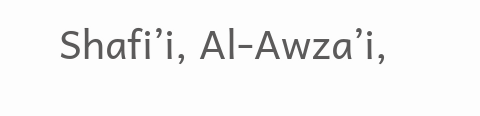Shafi’i, Al-Awza’i,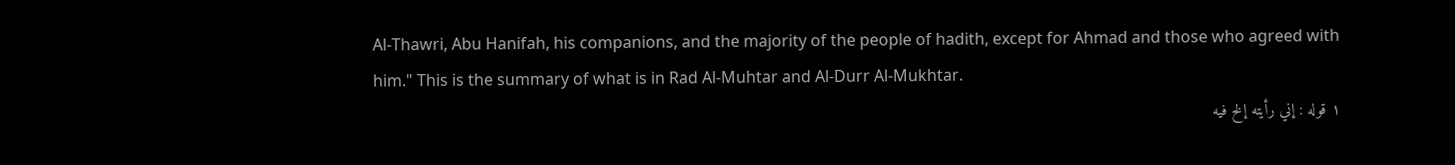Al-Thawri, Abu Hanifah, his companions, and the majority of the people of hadith, except for Ahmad and those who agreed with him." This is the summary of what is in Rad Al-Muhtar and Al-Durr Al-Mukhtar.
۱ قوله : إني رأيته إلخ فيه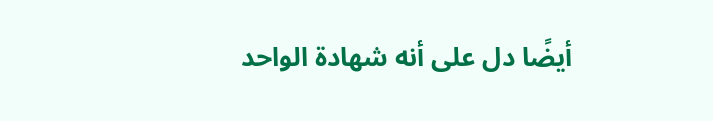أيضًا دل على أنه شهادة الواحد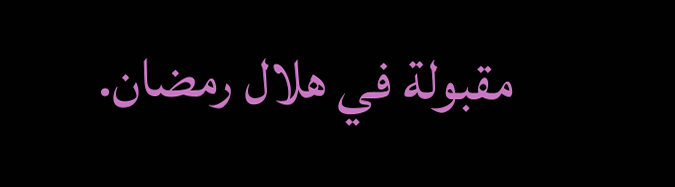مقبولة في هلال رمضان.